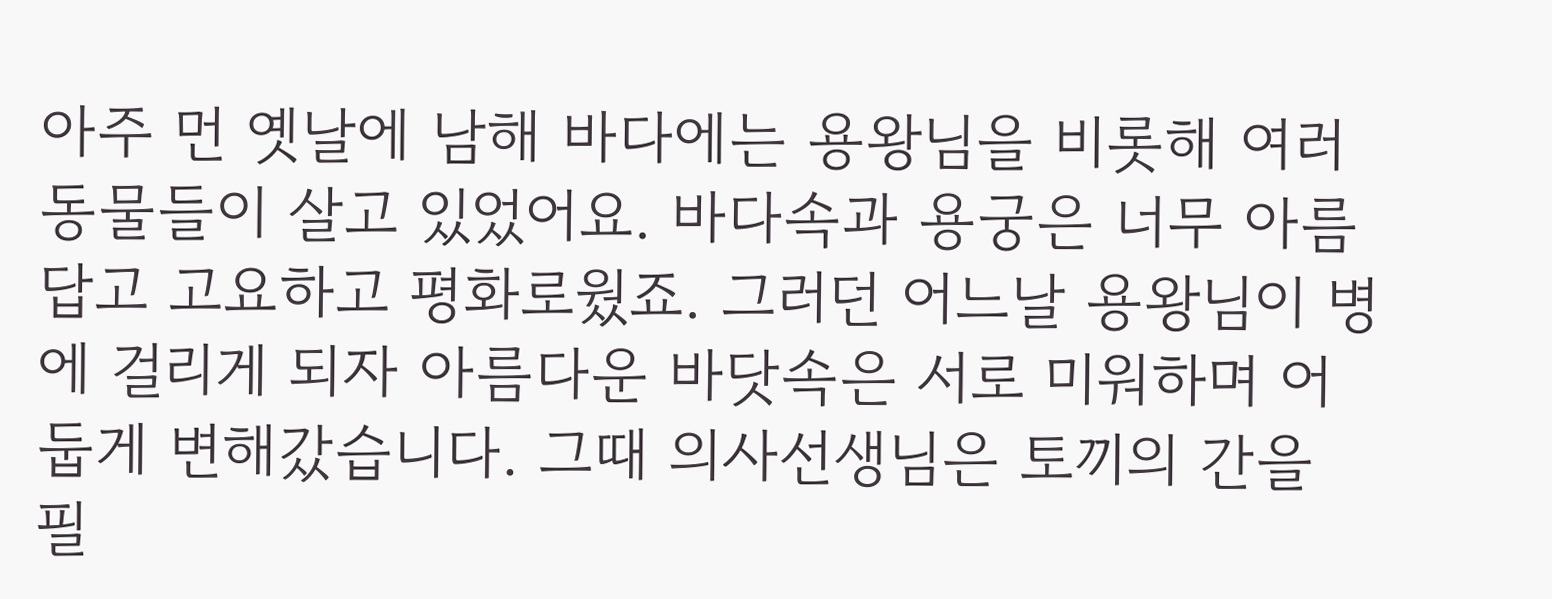아주 먼 옛날에 남해 바다에는 용왕님을 비롯해 여러 동물들이 살고 있었어요. 바다속과 용궁은 너무 아름답고 고요하고 평화로웠죠. 그러던 어느날 용왕님이 병에 걸리게 되자 아름다운 바닷속은 서로 미워하며 어둡게 변해갔습니다. 그때 의사선생님은 토끼의 간을 필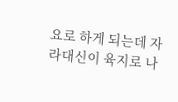요로 하게 되는데 자라대신이 육지로 나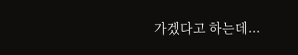가겠다고 하는데...